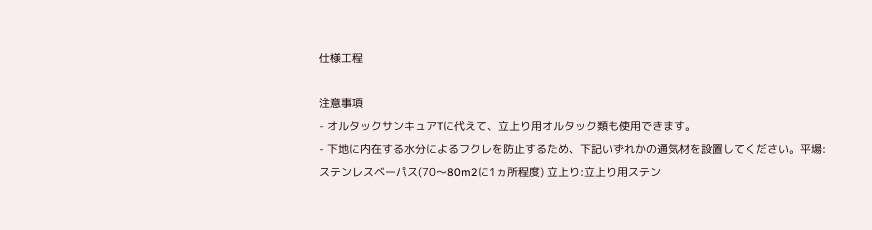仕様工程

注意事項
- オルタックサンキュアTに代えて、立上り用オルタック類も使用できます。
- 下地に内在する水分によるフクレを防止するため、下記いずれかの通気材を設置してください。平場:ステンレスベーパス(70〜80m2に1ヵ所程度) 立上り:立上り用ステン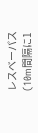レスベーパス(10m間隔に1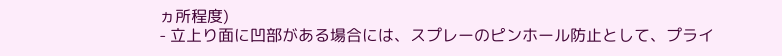ヵ所程度)
- 立上り面に凹部がある場合には、スプレーのピンホール防止として、プライ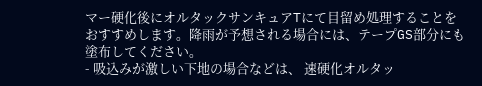マー硬化後にオルタックサンキュアTにて目留め処理することをおすすめします。降雨が予想される場合には、テープGS部分にも塗布してください。
- 吸込みが激しい下地の場合などは、 速硬化オルタッ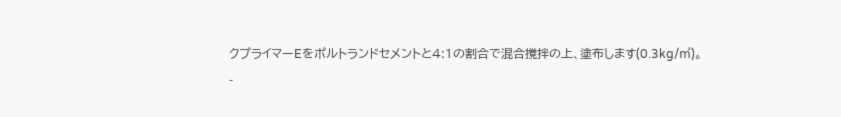クプライマーEをポルトランドセメントと4:1の割合で混合撹拌の上、塗布します(0.3kg/㎡)。
-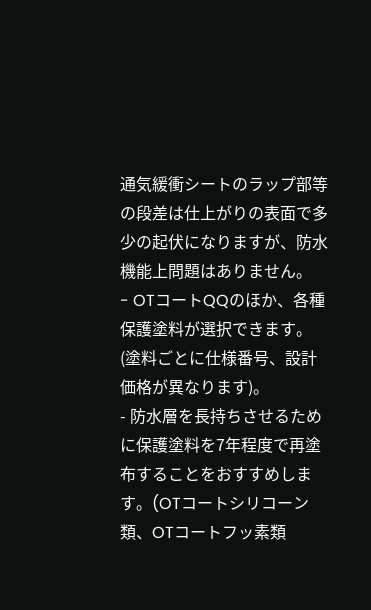通気緩衝シートのラップ部等の段差は仕上がりの表面で多少の起伏になりますが、防水機能上問題はありません。
- OTコートQQのほか、各種保護塗料が選択できます。(塗料ごとに仕様番号、設計価格が異なります)。
- 防水層を長持ちさせるために保護塗料を7年程度で再塗布することをおすすめします。(OTコートシリコーン類、OTコートフッ素類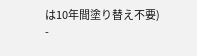は10年間塗り替え不要)
-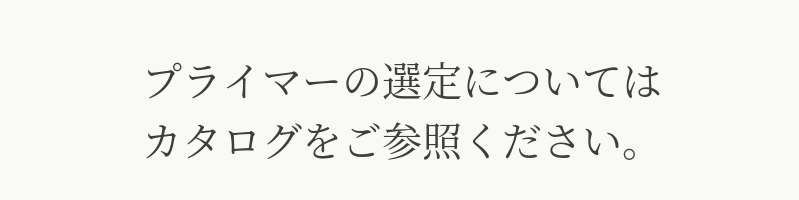プライマーの選定についてはカタログをご参照ください。